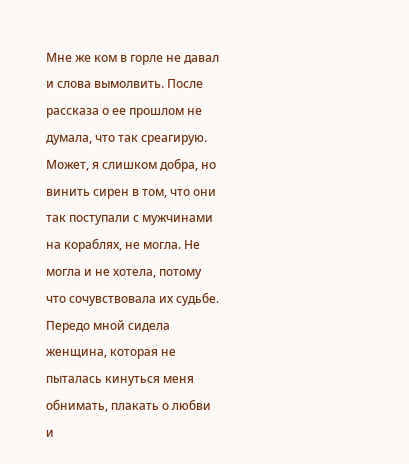Мне же ком в горле не давал и слова вымолвить. После рассказа о ее прошлом не думала, что так среагирую. Может, я слишком добра, но винить сирен в том, что они так поступали с мужчинами на кораблях, не могла. Не могла и не хотела, потому что сочувствовала их судьбе.
Передо мной сидела женщина, которая не пыталась кинуться меня обнимать, плакать о любви и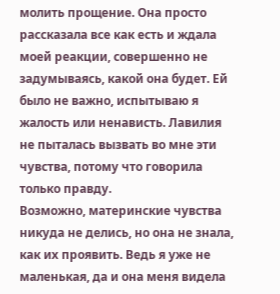молить прощение. Она просто рассказала все как есть и ждала моей реакции, совершенно не задумываясь, какой она будет. Ей было не важно, испытываю я жалость или ненависть. Лавилия не пыталась вызвать во мне эти чувства, потому что говорила только правду.
Возможно, материнские чувства никуда не делись, но она не знала, как их проявить. Ведь я уже не маленькая, да и она меня видела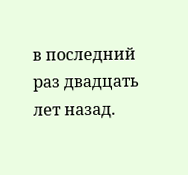в последний раз двадцать лет назад.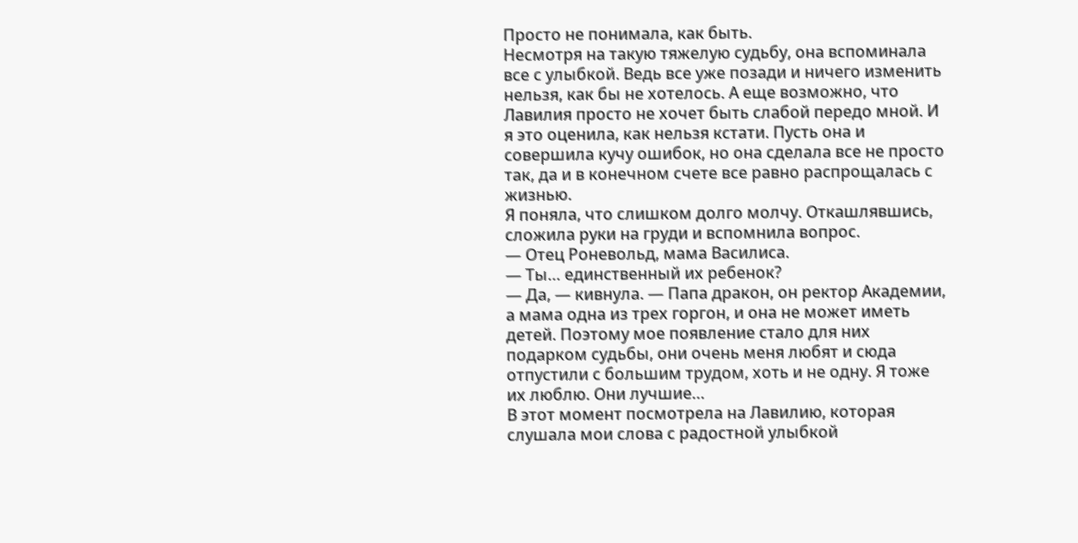Просто не понимала, как быть.
Несмотря на такую тяжелую судьбу, она вспоминала все с улыбкой. Ведь все уже позади и ничего изменить нельзя, как бы не хотелось. А еще возможно, что Лавилия просто не хочет быть слабой передо мной. И я это оценила, как нельзя кстати. Пусть она и совершила кучу ошибок, но она сделала все не просто так, да и в конечном счете все равно распрощалась с жизнью.
Я поняла, что слишком долго молчу. Откашлявшись, сложила руки на груди и вспомнила вопрос.
— Отец Роневольд, мама Василиса.
— Ты… единственный их ребенок?
— Да, — кивнула. — Папа дракон, он ректор Академии, а мама одна из трех горгон, и она не может иметь детей. Поэтому мое появление стало для них подарком судьбы, они очень меня любят и сюда отпустили с большим трудом, хоть и не одну. Я тоже их люблю. Они лучшие…
В этот момент посмотрела на Лавилию, которая слушала мои слова с радостной улыбкой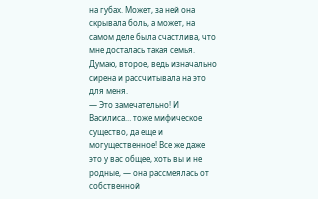на губах. Может, за ней она скрывала боль, а может, на самом деле была счастлива, что мне досталась такая семья. Думаю, второе, ведь изначально сирена и рассчитывала на это для меня.
— Это замечательно! И Василиса… тоже мифическое существо, да еще и могущественное! Все же даже это у вас общее, хоть вы и не родные, — она рассмеялась от собственной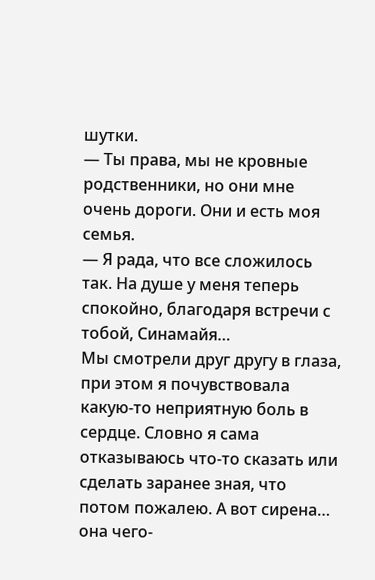шутки.
— Ты права, мы не кровные родственники, но они мне очень дороги. Они и есть моя семья.
— Я рада, что все сложилось так. На душе у меня теперь спокойно, благодаря встречи с тобой, Синамайя…
Мы смотрели друг другу в глаза, при этом я почувствовала какую-то неприятную боль в сердце. Словно я сама отказываюсь что-то сказать или сделать заранее зная, что потом пожалею. А вот сирена… она чего-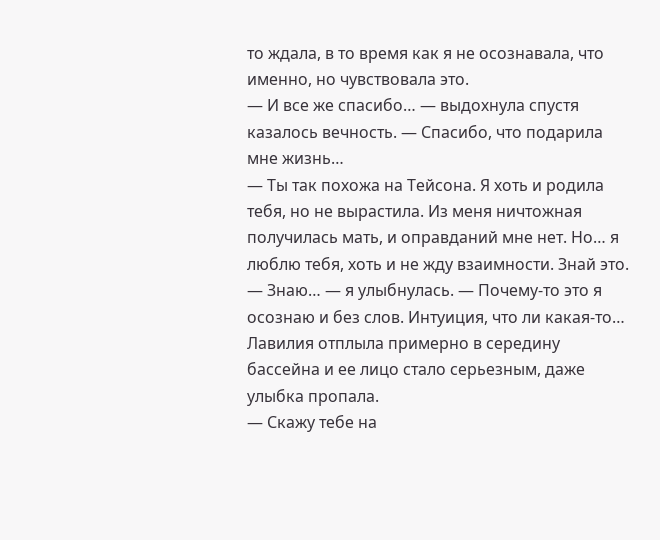то ждала, в то время как я не осознавала, что именно, но чувствовала это.
— И все же спасибо… — выдохнула спустя казалось вечность. — Спасибо, что подарила мне жизнь…
— Ты так похожа на Тейсона. Я хоть и родила тебя, но не вырастила. Из меня ничтожная получилась мать, и оправданий мне нет. Но… я люблю тебя, хоть и не жду взаимности. Знай это.
— Знаю… — я улыбнулась. — Почему-то это я осознаю и без слов. Интуиция, что ли какая-то…
Лавилия отплыла примерно в середину бассейна и ее лицо стало серьезным, даже улыбка пропала.
— Скажу тебе на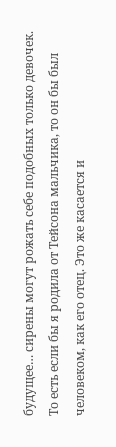будущее… сирены могут рожать себе подобных только девочек. То есть если бы я родила от Тейсона мальчика, то он бы был человеком, как его отец. Это же касается и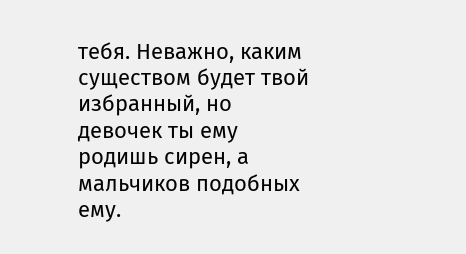тебя. Неважно, каким существом будет твой избранный, но девочек ты ему родишь сирен, а мальчиков подобных ему.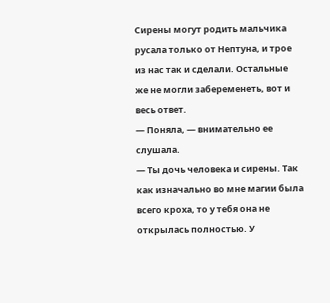Сирены могут родить мальчика русала только от Нептуна, и трое из нас так и сделали. Остальные же не могли забеременеть, вот и весь ответ.
— Поняла, — внимательно ее слушала.
— Ты дочь человека и сирены. Так как изначально во мне магии была всего кроха, то у тебя она не открылась полностью. У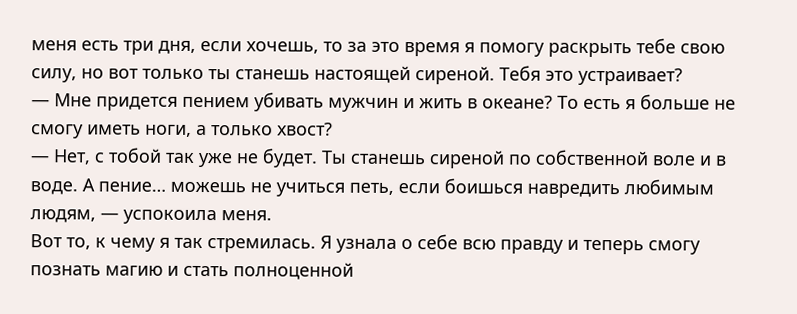меня есть три дня, если хочешь, то за это время я помогу раскрыть тебе свою силу, но вот только ты станешь настоящей сиреной. Тебя это устраивает?
— Мне придется пением убивать мужчин и жить в океане? То есть я больше не смогу иметь ноги, а только хвост?
— Нет, с тобой так уже не будет. Ты станешь сиреной по собственной воле и в воде. А пение… можешь не учиться петь, если боишься навредить любимым людям, — успокоила меня.
Вот то, к чему я так стремилась. Я узнала о себе всю правду и теперь смогу познать магию и стать полноценной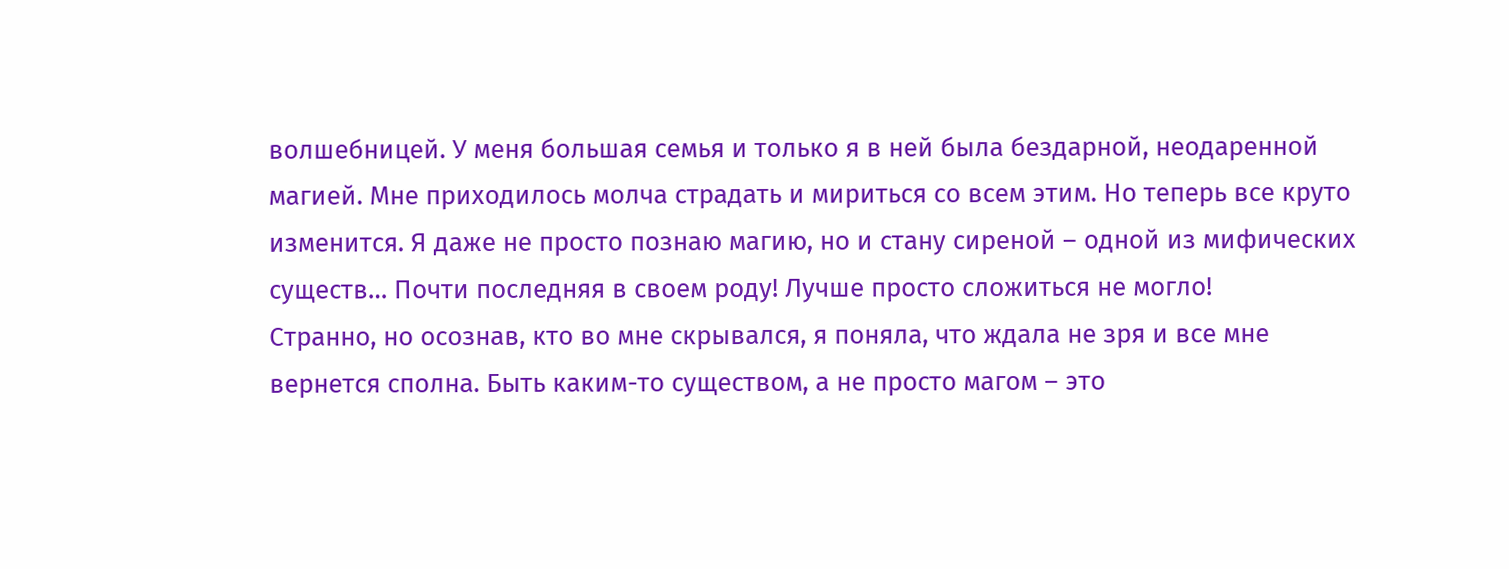волшебницей. У меня большая семья и только я в ней была бездарной, неодаренной магией. Мне приходилось молча страдать и мириться со всем этим. Но теперь все круто изменится. Я даже не просто познаю магию, но и стану сиреной – одной из мифических существ… Почти последняя в своем роду! Лучше просто сложиться не могло!
Странно, но осознав, кто во мне скрывался, я поняла, что ждала не зря и все мне вернется сполна. Быть каким-то существом, а не просто магом – это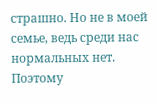страшно. Но не в моей семье, ведь среди нас нормальных нет. Поэтому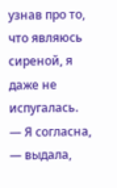узнав про то, что являюсь сиреной, я даже не испугалась.
— Я согласна, — выдала,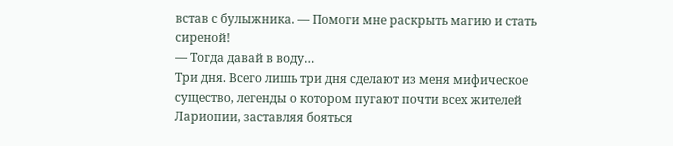встав с булыжника. — Помоги мне раскрыть магию и стать сиреной!
— Тогда давай в воду…
Три дня. Всего лишь три дня сделают из меня мифическое существо, легенды о котором пугают почти всех жителей Лариопии, заставляя бояться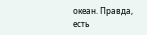океан. Правда, есть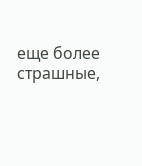еще более страшные,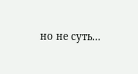но не суть…